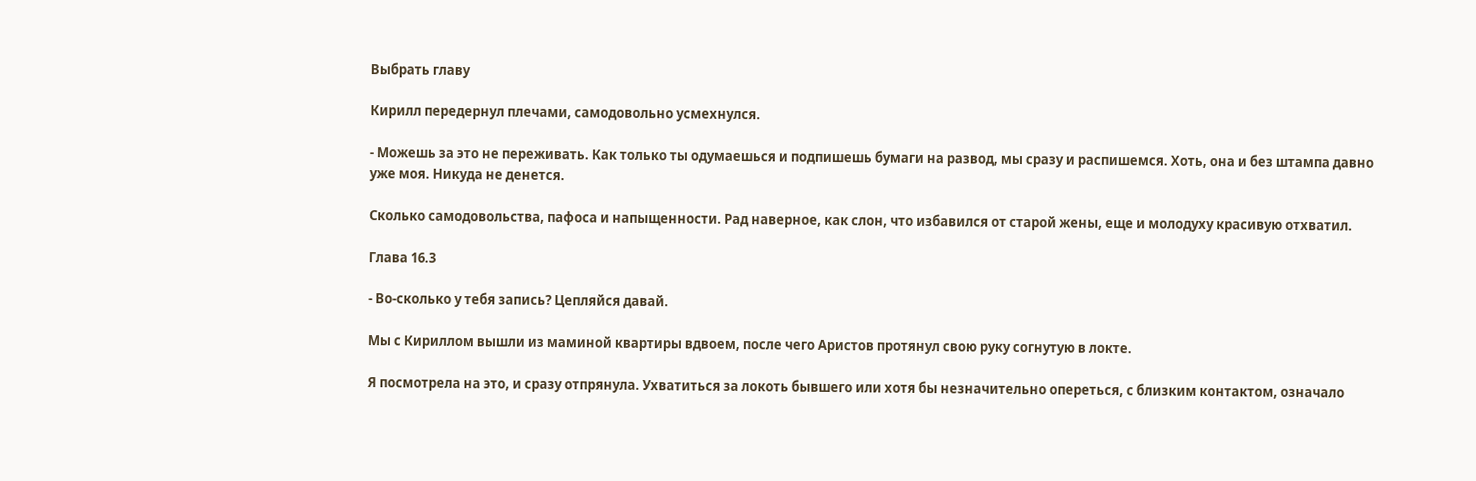Выбрать главу

Кирилл передернул плечами, самодовольно усмехнулся.

- Можешь за это не переживать. Как только ты одумаешься и подпишешь бумаги на развод, мы сразу и распишемся. Хоть, она и без штампа давно уже моя. Никуда не денется.

Сколько самодовольства, пафоса и напыщенности. Рад наверное, как слон, что избавился от старой жены, еще и молодуху красивую отхватил.

Глава 16.3

- Во-сколько у тебя запись? Цепляйся давай.

Мы с Кириллом вышли из маминой квартиры вдвоем, после чего Аристов протянул свою руку согнутую в локте.

Я посмотрела на это, и сразу отпрянула. Ухватиться за локоть бывшего или хотя бы незначительно опереться, с близким контактом, означало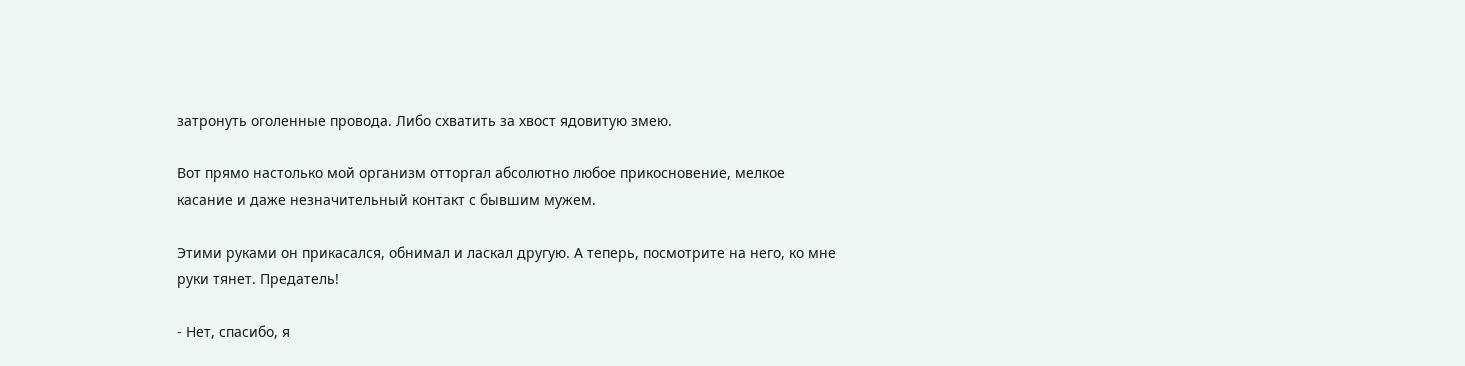затронуть оголенные провода. Либо схватить за хвост ядовитую змею.

Вот прямо настолько мой организм отторгал абсолютно любое прикосновение, мелкое касание и даже незначительный контакт с бывшим мужем.

Этими руками он прикасался, обнимал и ласкал другую. А теперь, посмотрите на него, ко мне руки тянет. Предатель!

- Нет, спасибо, я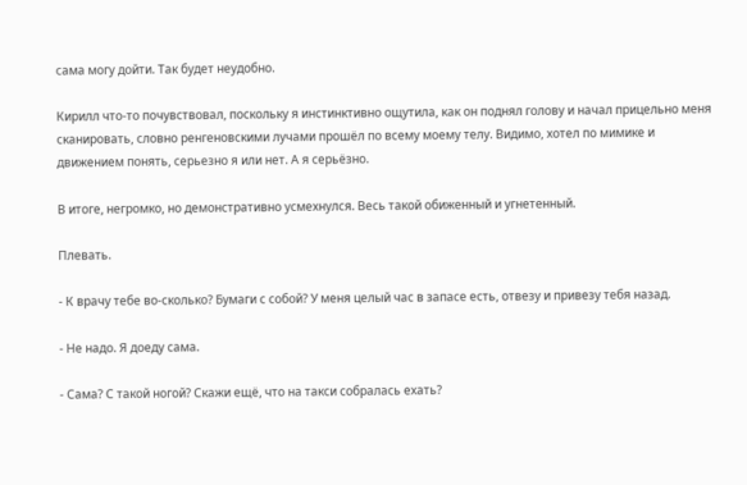сама могу дойти. Так будет неудобно.

Кирилл что-то почувствовал, поскольку я инстинктивно ощутила, как он поднял голову и начал прицельно меня сканировать, словно ренгеновскими лучами прошёл по всему моему телу. Видимо, хотел по мимике и движением понять, серьезно я или нет. А я серьёзно.

В итоге, негромко, но демонстративно усмехнулся. Весь такой обиженный и угнетенный.

Плевать.

- К врачу тебе во-сколько? Бумаги с собой? У меня целый час в запасе есть, отвезу и привезу тебя назад.

- Не надо. Я доеду сама.

- Сама? С такой ногой? Скажи ещё, что на такси собралась ехать?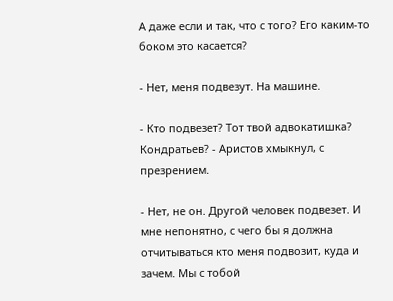А даже если и так, что с того? Его каким-то боком это касается?

- Нет, меня подвезут. На машине.

- Кто подвезет? Тот твой адвокатишка? Кондратьев? - Аристов хмыкнул, с презрением.

- Нет, не он. Другой человек подвезет. И мне непонятно, с чего бы я должна отчитываться кто меня подвозит, куда и зачем. Мы с тобой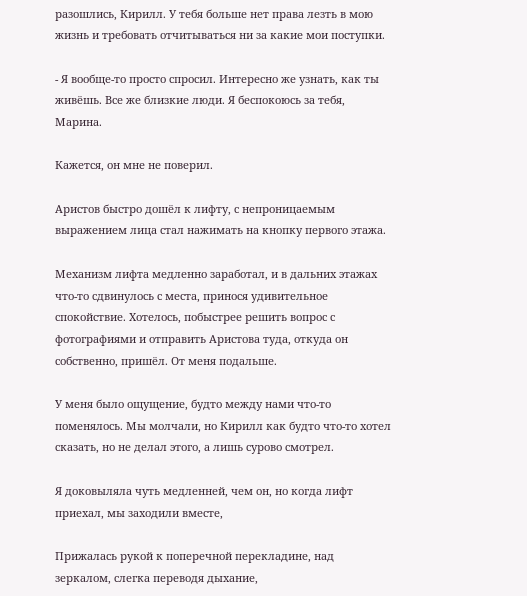разошлись, Кирилл. У тебя больше нет права лезть в мою жизнь и требовать отчитываться ни за какие мои поступки.

- Я вообще-то просто спросил. Интересно же узнать, как ты живёшь. Все же близкие люди. Я беспокоюсь за тебя, Марина.

Кажется, он мне не поверил.

Аристов быстро дошёл к лифту, с непроницаемым выражением лица стал нажимать на кнопку первого этажа.

Механизм лифта медленно заработал, и в дальних этажах что-то сдвинулось с места, принося удивительное спокойствие. Хотелось, побыстрее решить вопрос с фотографиями и отправить Аристова туда, откуда он собственно, пришёл. От меня подальше.

У меня было ощущение, будто между нами что-то поменялось. Мы молчали, но Кирилл как будто что-то хотел сказать, но не делал этого, а лишь сурово смотрел.

Я доковыляла чуть медленней, чем он, но когда лифт приехал, мы заходили вместе,

Прижалась рукой к поперечной перекладине, над зеркалом, слегка переводя дыхание,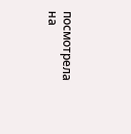посмотрела на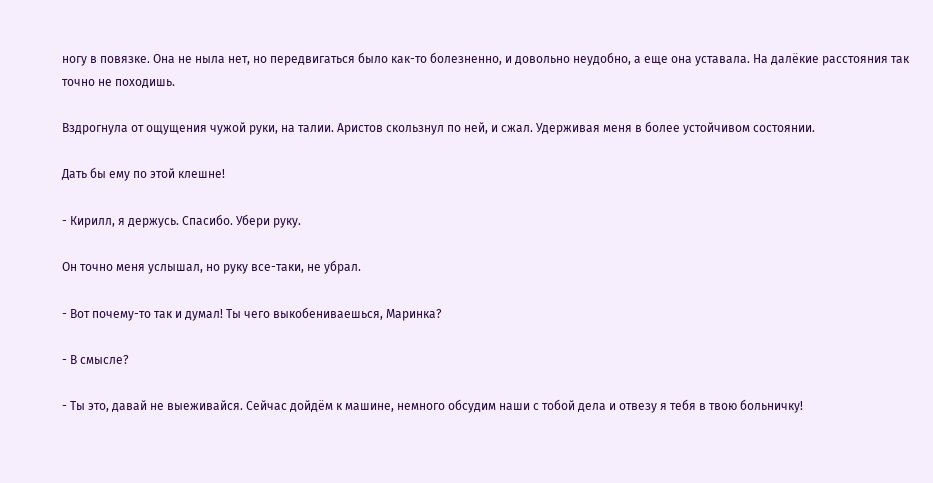ногу в повязке. Она не ныла нет, но передвигаться было как-то болезненно, и довольно неудобно, а еще она уставала. На далёкие расстояния так точно не походишь.

Вздрогнула от ощущения чужой руки, на талии. Аристов скользнул по ней, и сжал. Удерживая меня в более устойчивом состоянии.

Дать бы ему по этой клешне!

- Кирилл, я держусь. Спасибо. Убери руку.

Он точно меня услышал, но руку все-таки, не убрал.

- Вот почему-то так и думал! Ты чего выкобениваешься, Маринка?

- В смысле?

- Ты это, давай не выеживайся. Сейчас дойдём к машине, немного обсудим наши с тобой дела и отвезу я тебя в твою больничку!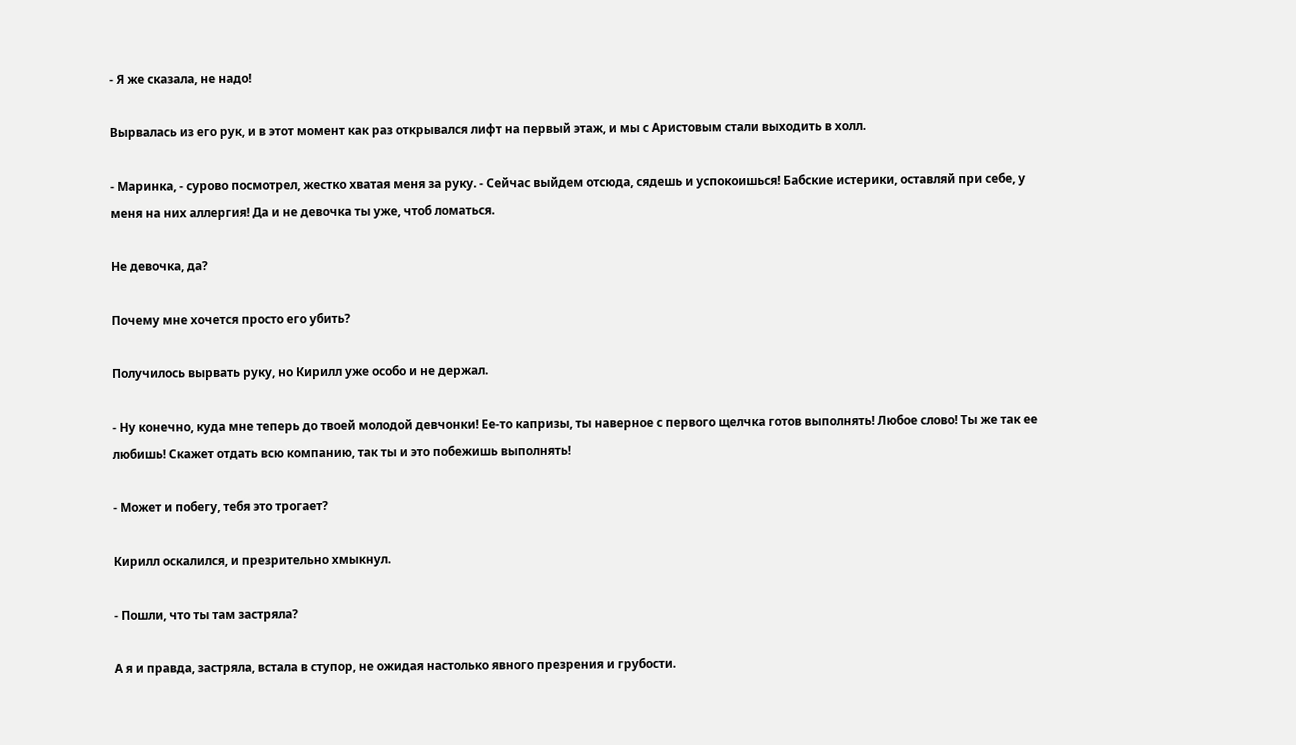- Я же сказала, не надо!

Вырвалась из его рук, и в этот момент как раз открывался лифт на первый этаж, и мы с Аристовым стали выходить в холл.

- Маринка, - сурово посмотрел, жестко хватая меня за руку. - Сейчас выйдем отсюда, сядешь и успокоишься! Бабские истерики, оставляй при себе, у меня на них аллергия! Да и не девочка ты уже, чтоб ломаться.

Не девочка, да?

Почему мне хочется просто его убить?

Получилось вырвать руку, но Кирилл уже особо и не держал.

- Ну конечно, куда мне теперь до твоей молодой девчонки! Ее-то капризы, ты наверное с первого щелчка готов выполнять! Любое слово! Ты же так ее любишь! Скажет отдать всю компанию, так ты и это побежишь выполнять!

- Может и побегу, тебя это трогает?

Кирилл оскалился, и презрительно хмыкнул.

- Пошли, что ты там застряла?

А я и правда, застряла, встала в ступор, не ожидая настолько явного презрения и грубости.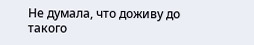Не думала, что доживу до такого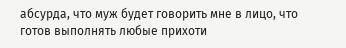абсурда, что муж будет говорить мне в лицо, что готов выполнять любые прихоти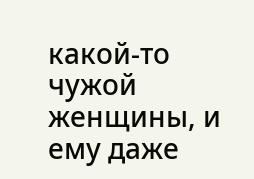какой-то чужой женщины, и ему даже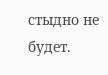стыдно не будет.